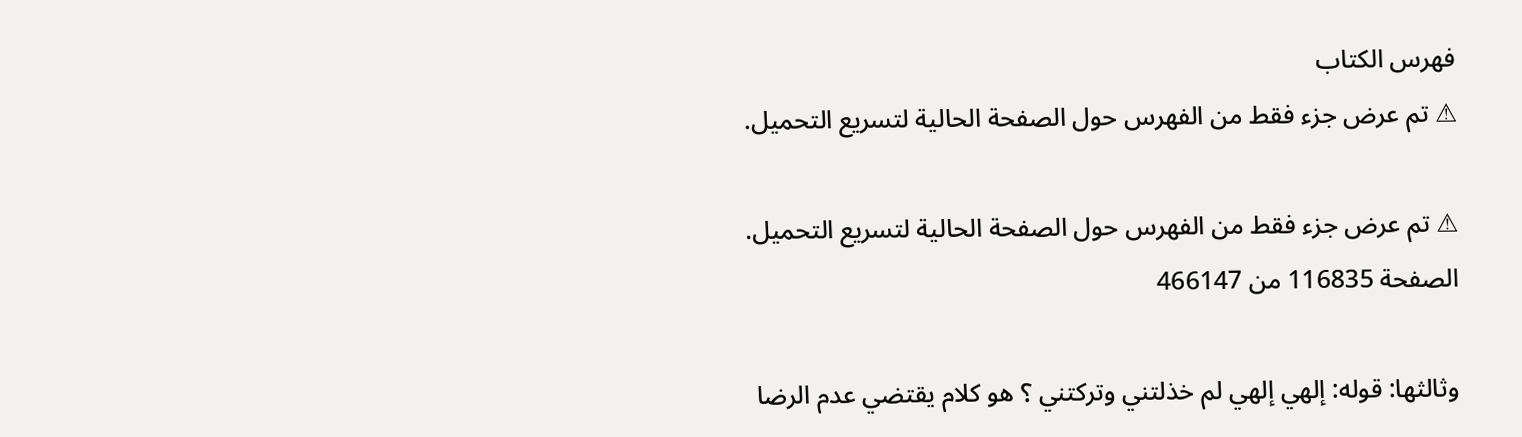فهرس الكتاب
⚠ تم عرض جزء فقط من الفهرس حول الصفحة الحالية لتسريع التحميل.

⚠ تم عرض جزء فقط من الفهرس حول الصفحة الحالية لتسريع التحميل.
الصفحة 116835 من 466147

وثالثها: قوله: إلهي إلهي لم خذلتني وتركتني ؟ هو كلام يقتضي عدم الرضا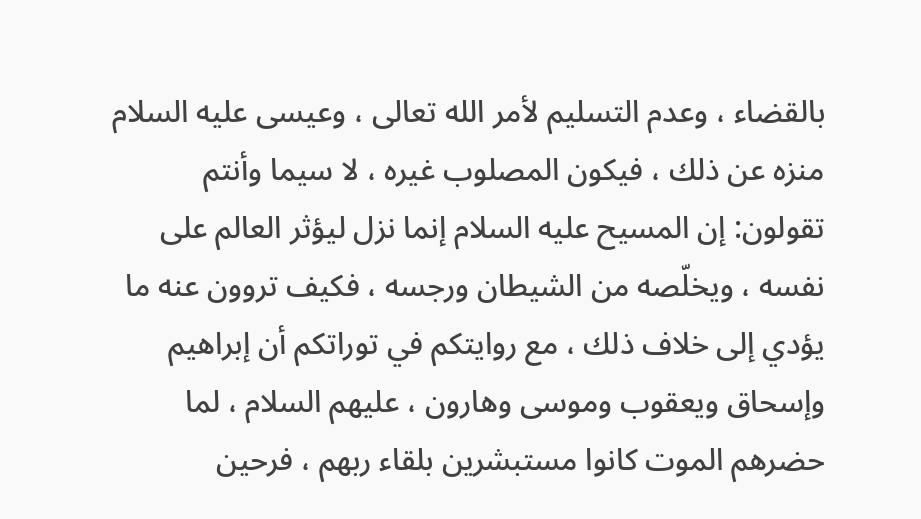بالقضاء ، وعدم التسليم لأمر الله تعالى ، وعيسى عليه السلام منزه عن ذلك ، فيكون المصلوب غيره ، لا سيما وأنتم تقولون: إن المسيح عليه السلام إنما نزل ليؤثر العالم على نفسه ، ويخلّصه من الشيطان ورجسه ، فكيف تروون عنه ما يؤدي إلى خلاف ذلك ، مع روايتكم في توراتكم أن إبراهيم وإسحاق ويعقوب وموسى وهارون ، عليهم السلام ، لما حضرهم الموت كانوا مستبشرين بلقاء ربهم ، فرحين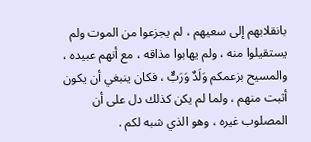بانقلابهم إلى سعيهم ، لم يجزعوا من الموت ولم يستقيلوا منه ، ولم يهابوا مذاقه ، مع أنهم عبيده ، والمسيح بزعمكم وَلَدٌ وَرَبٌّ ، فكان ينبغي أن يكون أثبت منهم ، ولما لم يكن كذلك دل على أن المصلوب غيره ، وهو الذي شبه لكم .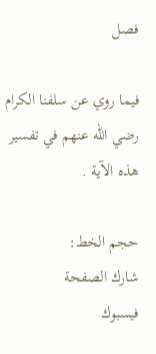فصل

فيما روي عن سلفنا الكرام رضي الله عنهم في تفسير هذه الآية .

حجم الخط:
شارك الصفحة
فيسبوك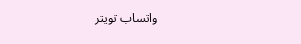واتساب تويتر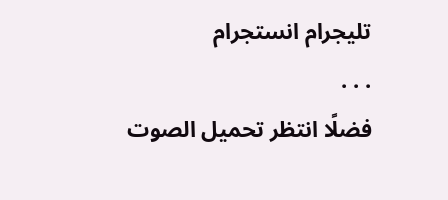تليجرام انستجرام
. . .
فضلًا انتظر تحميل الصوت